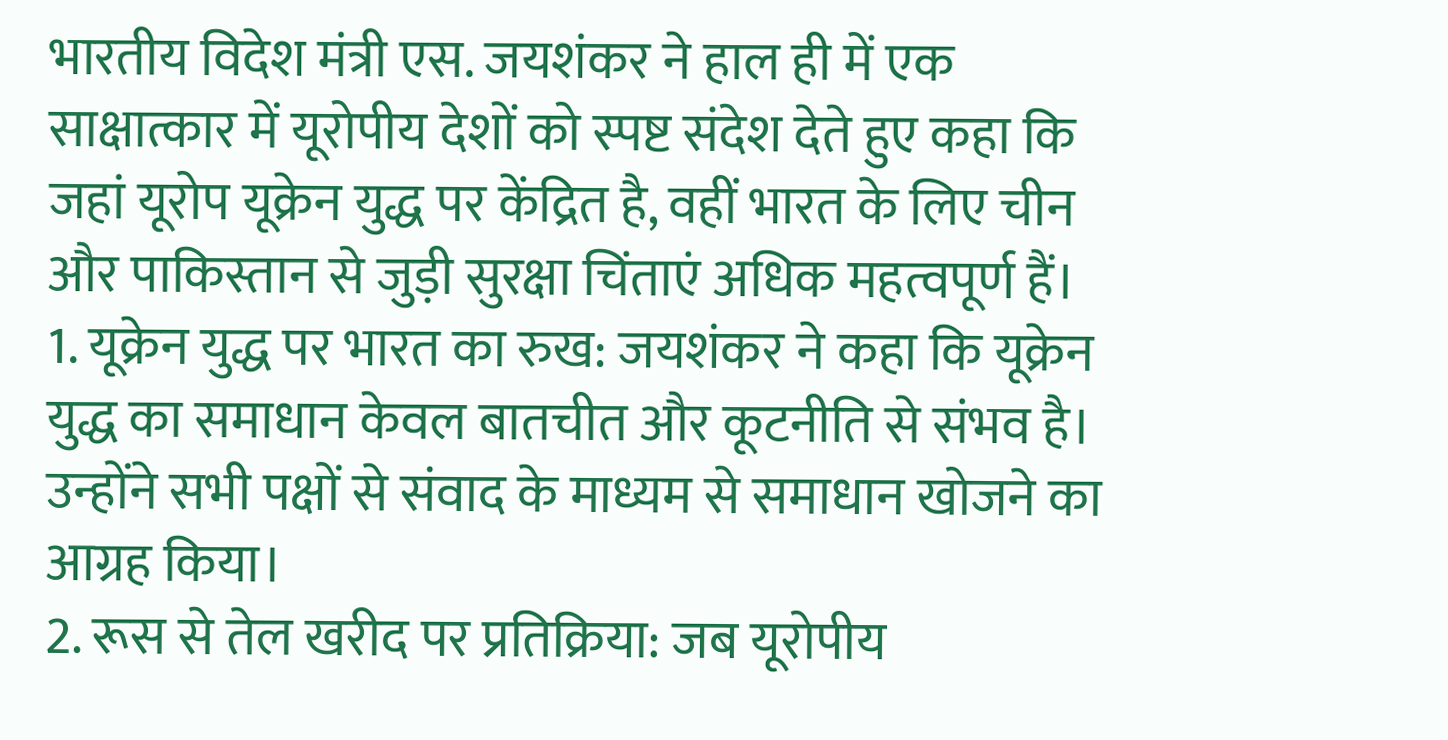भारतीय विदेश मंत्री एस. जयशंकर ने हाल ही में एक साक्षात्कार में यूरोपीय देशों को स्पष्ट संदेश देते हुए कहा कि जहां यूरोप यूक्रेन युद्ध पर केंद्रित है, वहीं भारत के लिए चीन और पाकिस्तान से जुड़ी सुरक्षा चिंताएं अधिक महत्वपूर्ण हैं।
1. यूक्रेन युद्ध पर भारत का रुख: जयशंकर ने कहा कि यूक्रेन युद्ध का समाधान केवल बातचीत और कूटनीति से संभव है। उन्होंने सभी पक्षों से संवाद के माध्यम से समाधान खोजने का आग्रह किया।
2. रूस से तेल खरीद पर प्रतिक्रिया: जब यूरोपीय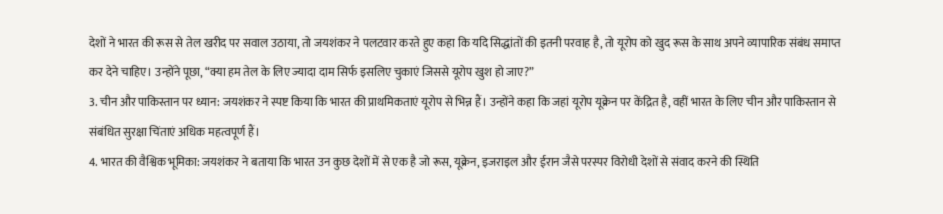देशों ने भारत की रूस से तेल खरीद पर सवाल उठाया, तो जयशंकर ने पलटवार करते हुए कहा कि यदि सिद्धांतों की इतनी परवाह है, तो यूरोप को खुद रूस के साथ अपने व्यापारिक संबंध समाप्त कर देने चाहिए। उन्होंने पूछा, “क्या हम तेल के लिए ज्यादा दाम सिर्फ इसलिए चुकाएं जिससे यूरोप खुश हो जाए?”
3. चीन और पाकिस्तान पर ध्यान: जयशंकर ने स्पष्ट किया कि भारत की प्राथमिकताएं यूरोप से भिन्न हैं। उन्होंने कहा कि जहां यूरोप यूक्रेन पर केंद्रित है, वहीं भारत के लिए चीन और पाकिस्तान से संबंधित सुरक्षा चिंताएं अधिक महत्वपूर्ण हैं।
4. भारत की वैश्विक भूमिका: जयशंकर ने बताया कि भारत उन कुछ देशों में से एक है जो रूस, यूक्रेन, इजराइल और ईरान जैसे परस्पर विरोधी देशों से संवाद करने की स्थिति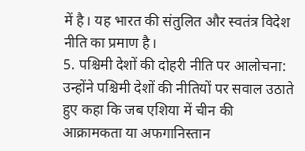में है। यह भारत की संतुलित और स्वतंत्र विदेश नीति का प्रमाण है।
5. पश्चिमी देशों की दोहरी नीति पर आलोचना: उन्होंने पश्चिमी देशों की नीतियों पर सवाल उठाते हुए कहा कि जब एशिया में चीन की आक्रामकता या अफगानिस्तान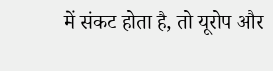में संकट होता है, तो यूरोप और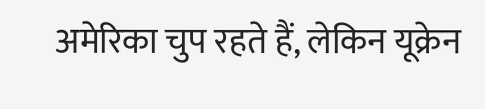अमेरिका चुप रहते हैं, लेकिन यूक्रेन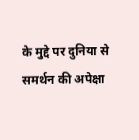के मुद्दे पर दुनिया से समर्थन की अपेक्षा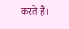करते हैं।